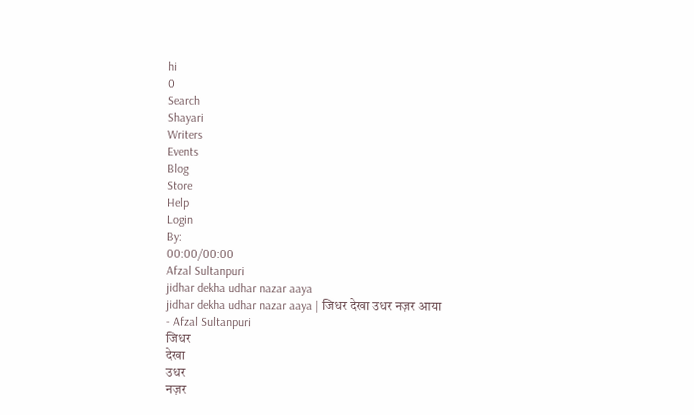hi
0
Search
Shayari
Writers
Events
Blog
Store
Help
Login
By:
00:00/00:00
Afzal Sultanpuri
jidhar dekha udhar nazar aaya
jidhar dekha udhar nazar aaya | जिधर देखा उधर नज़र आया
- Afzal Sultanpuri
जिधर
देखा
उधर
नज़र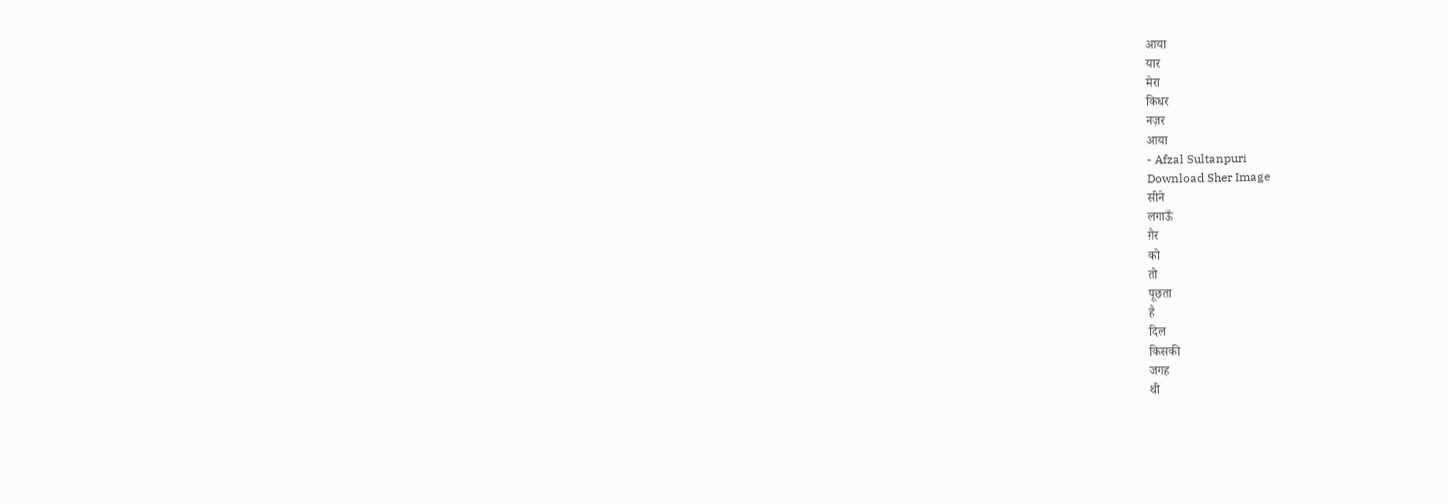आया
यार
मेरा
किधर
नज़र
आया
- Afzal Sultanpuri
Download Sher Image
सीने
लगाऊँ
ग़ैर
को
तो
पूछता
है
दिल
किसकी
जगह
थी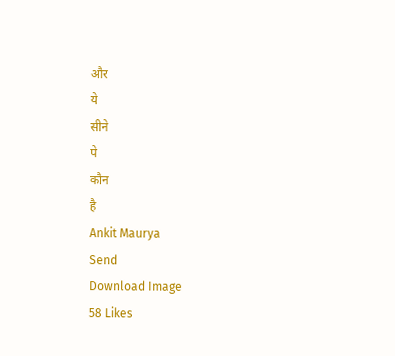और
ये
सीने
पे
कौन
है
Ankit Maurya
Send
Download Image
58 Likes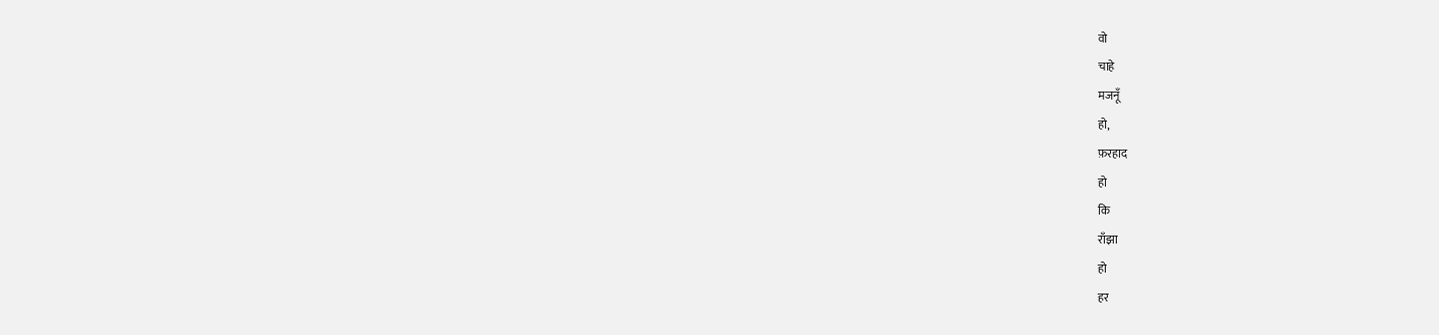वो
चाहे
मजनूँ
हो,
फ़रहाद
हो
कि
राँझा
हो
हर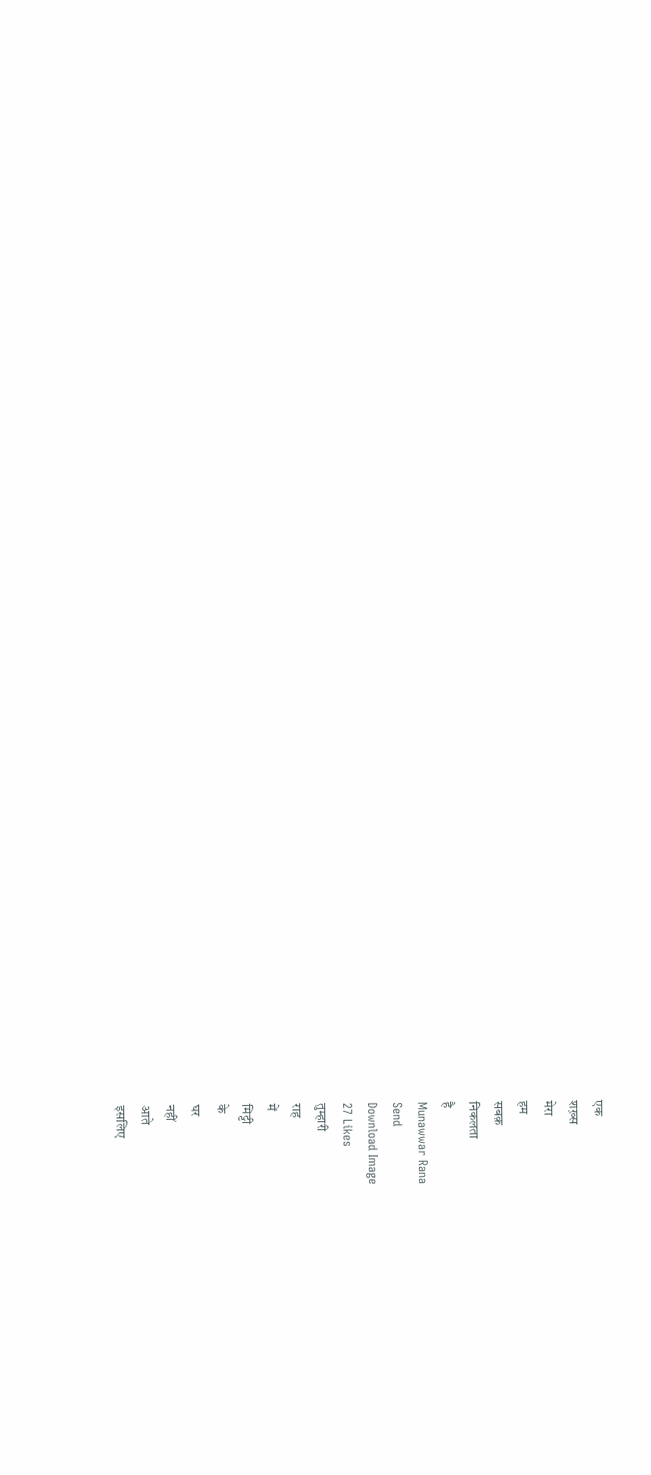एक
शख़्स
मेरा
हम
सबक़
निकलता
है
Munawwar Rana
Send
Download Image
27 Likes
तुम्हारी
राह
में
मिट्टी
के
घर
नहीं
आते
इसलिए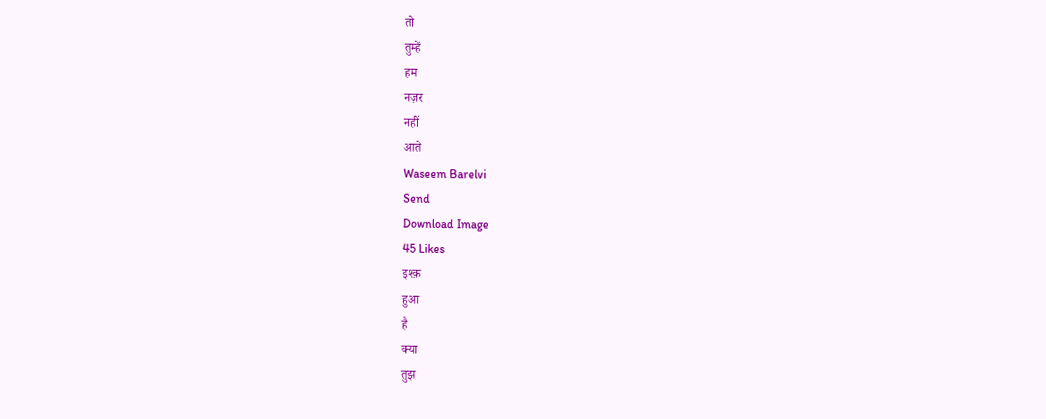तो
तुम्हें
हम
नज़र
नहीं
आते
Waseem Barelvi
Send
Download Image
45 Likes
इश्क़
हुआ
है
क्या
तुझ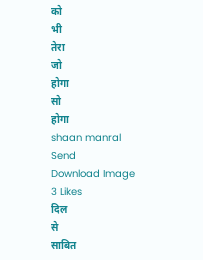को
भी
तेरा
जो
होगा
सो
होगा
shaan manral
Send
Download Image
3 Likes
दिल
से
साबित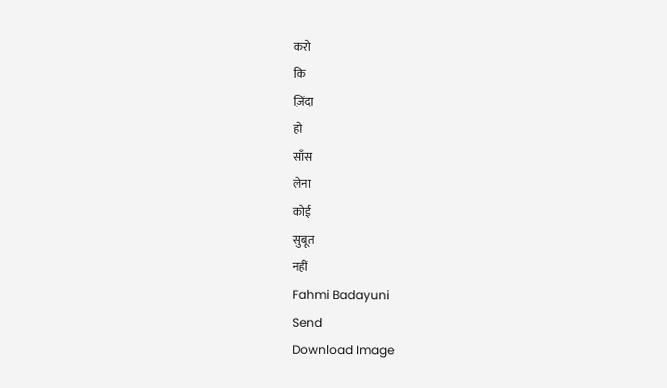करो
कि
ज़िंदा
हो
साँस
लेना
कोई
सुबूत
नहीं
Fahmi Badayuni
Send
Download Image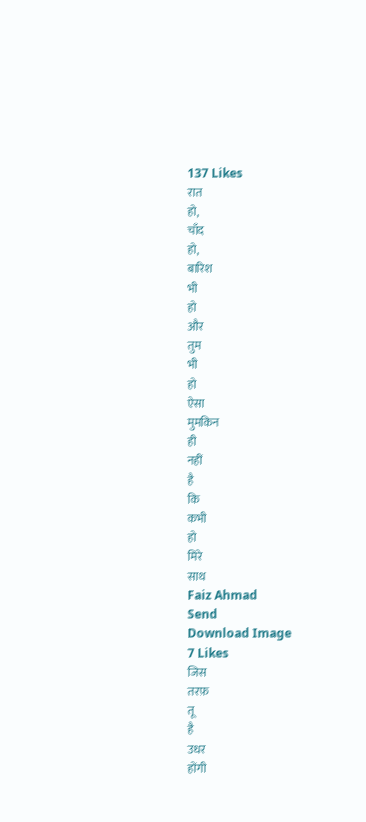137 Likes
रात
हो,
चाँद
हो,
बारिश
भी
हो
और
तुम
भी
हो
ऐसा
मुमकिन
ही
नहीं
है
कि
कभी
हो
मिरे
साथ
Faiz Ahmad
Send
Download Image
7 Likes
जिस
तरफ़
तू
है
उधर
होंगी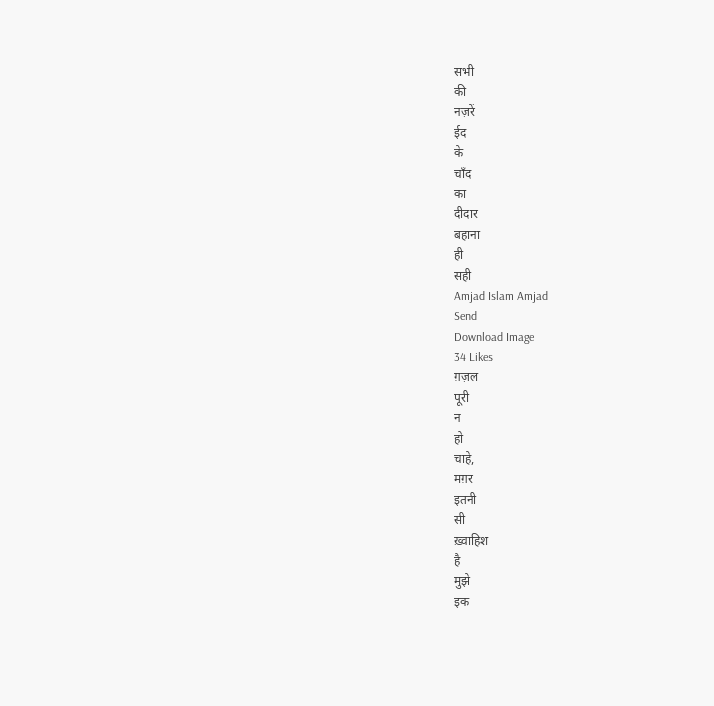सभी
की
नज़रें
ईद
के
चाँद
का
दीदार
बहाना
ही
सही
Amjad Islam Amjad
Send
Download Image
34 Likes
ग़ज़ल
पूरी
न
हो
चाहे,
मग़र
इतनी
सी
ख़्वाहिश
है
मुझे
इक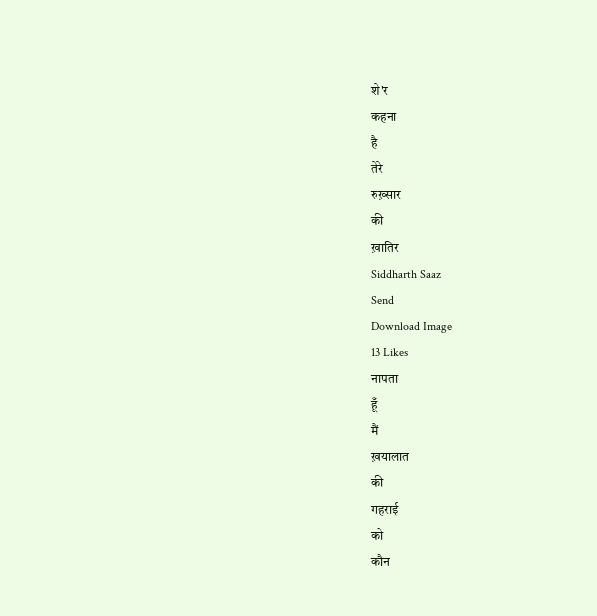शे'र
कहना
है
तेरे
रुख़्सार
की
ख़ातिर
Siddharth Saaz
Send
Download Image
13 Likes
नापता
हूँ
मैं
ख़यालात
की
गहराई
को
कौन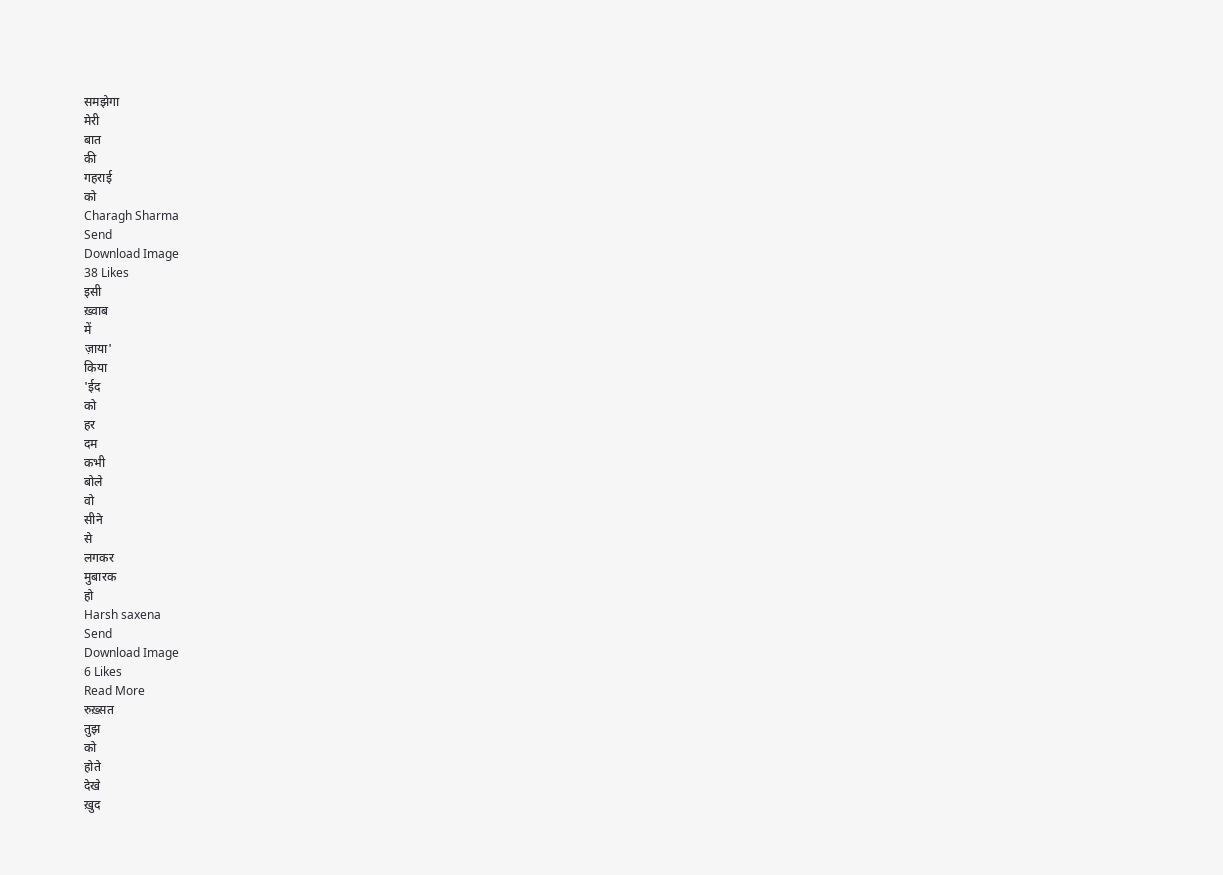समझेगा
मेरी
बात
की
गहराई
को
Charagh Sharma
Send
Download Image
38 Likes
इसी
ख़्वाब
में
ज़ाया'
किया
'ईद
को
हर
दम
कभी
बोले
वो
सीने
से
लगकर
मुबारक
हो
Harsh saxena
Send
Download Image
6 Likes
Read More
रुख़्सत
तुझ
को
होते
देखे
ख़ुद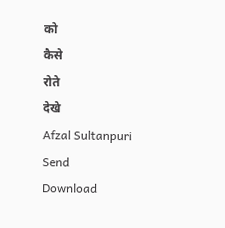को
कैसे
रोते
देखे
Afzal Sultanpuri
Send
Download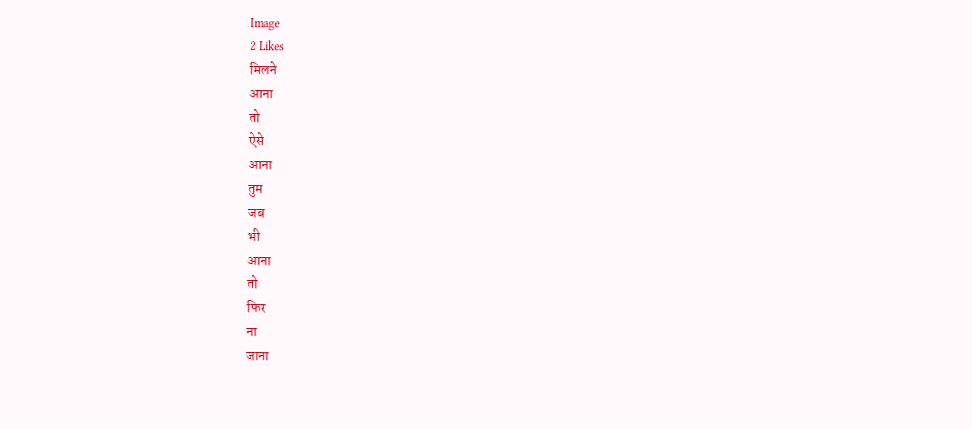Image
2 Likes
मिलने
आना
तो
ऐसे
आना
तुम
जब
भी
आना
तो
फिर
ना
जाना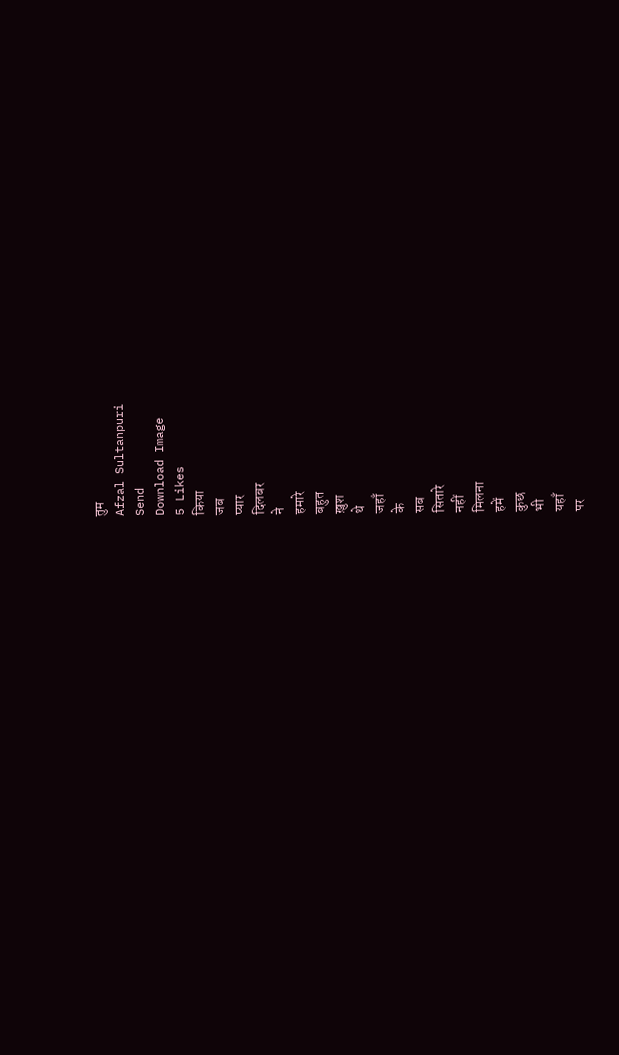तुम
Afzal Sultanpuri
Send
Download Image
5 Likes
किया
जब
प्यार
दिलबर
ने
हमारे
बहुत
ख़ुश
थे
जहाँ
के
सब
सितारे
नहीं
मिलना
हमें
कुछ
भी
यहाँ
पर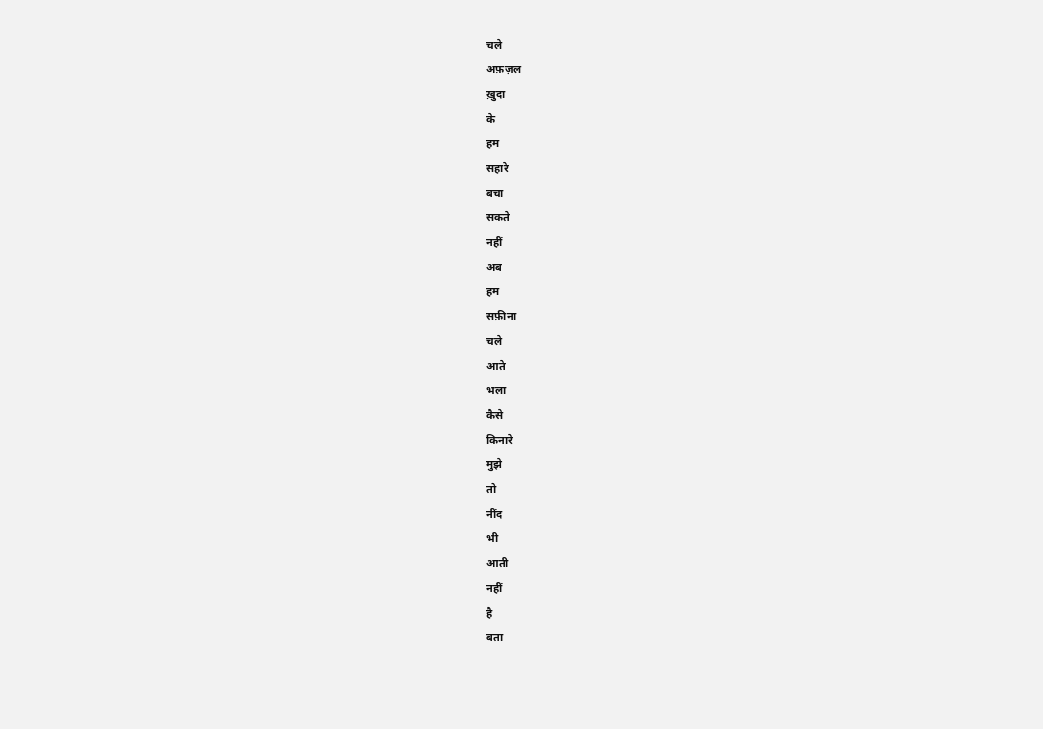चले
अफ़ज़ल
ख़ुदा
के
हम
सहारे
बचा
सकते
नहीं
अब
हम
सफ़ीना
चले
आते
भला
कैसे
किनारे
मुझे
तो
नींद
भी
आती
नहीं
है
बता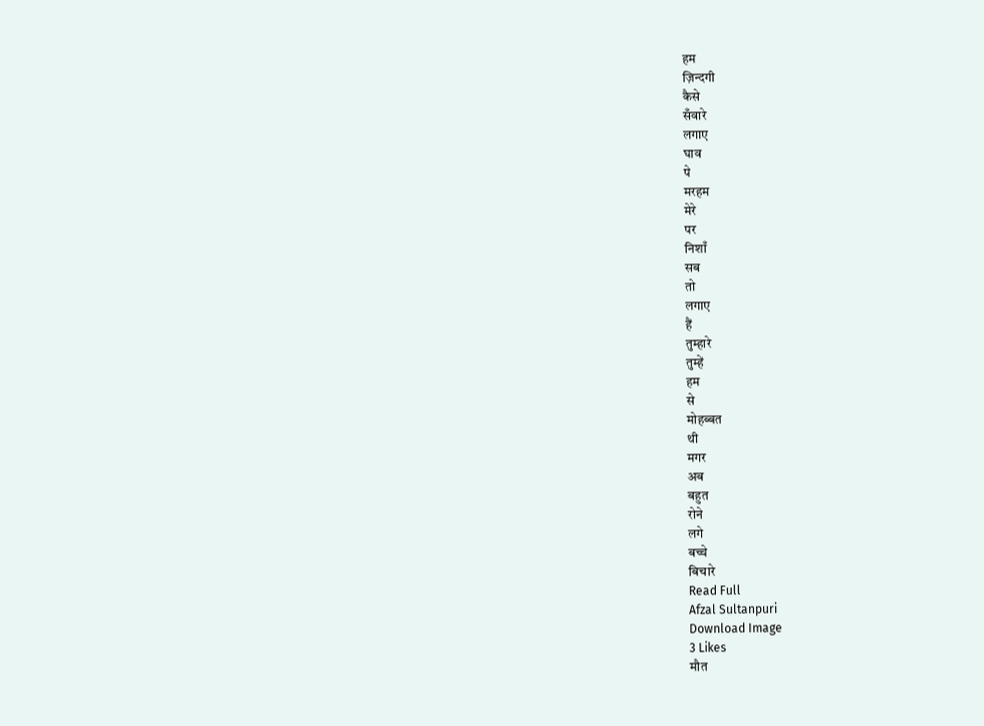हम
ज़िन्दगी
कैसे
सँवारे
लगाए
घाव
पे
मरहम
मेरे
पर
निशाँ
सब
तो
लगाए
हैं
तुम्हारे
तुम्हें
हम
से
मोहब्बत
थी
मगर
अब
बहुत
रोने
लगे
बच्चे
बिचारे
Read Full
Afzal Sultanpuri
Download Image
3 Likes
मौत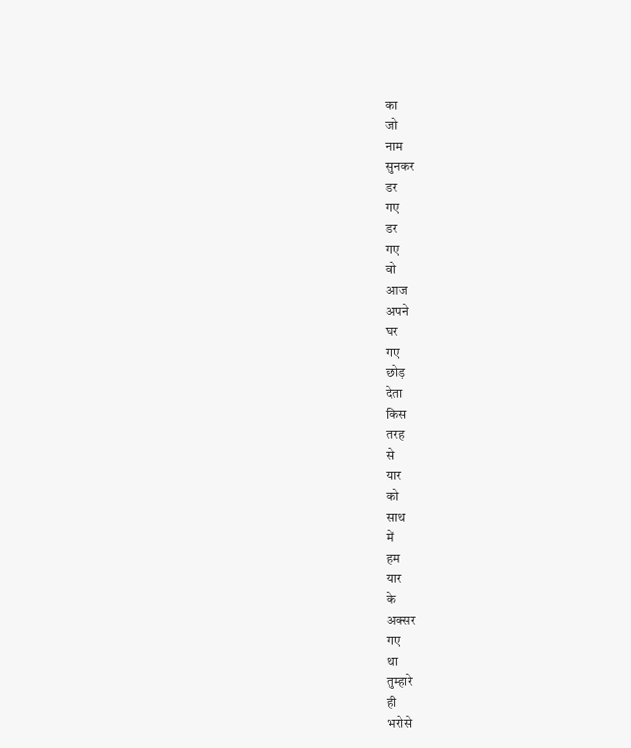का
जो
नाम
सुनकर
डर
गए
डर
गए
वो
आज
अपने
घर
गए
छोड़
देता
किस
तरह
से
यार
को
साथ
में
हम
यार
के
अक्सर
गए
था
तुम्हारे
ही
भरोसे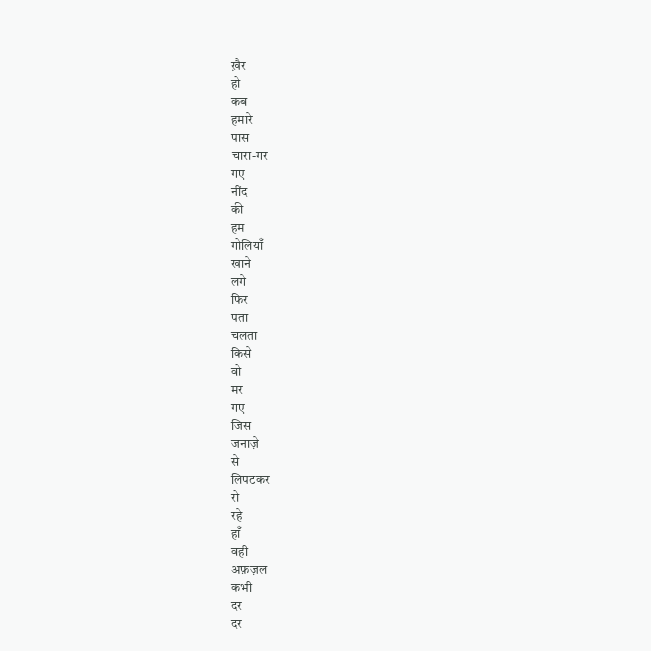ख़ैर
हो
कब
हमारे
पास
चारा-गर
गए
नींद
की
हम
गोलियाँ
खाने
लगे
फिर
पता
चलता
किसे
वो
मर
गए
जिस
जनाज़े
से
लिपटकर
रो
रहे
हाँ
वही
अफ़ज़ल
कभी
दर
दर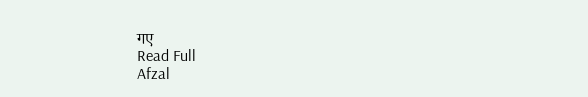गए
Read Full
Afzal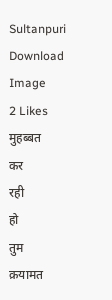Sultanpuri
Download Image
2 Likes
मुहब्बत
कर
रही
हो
तुम
क़यामत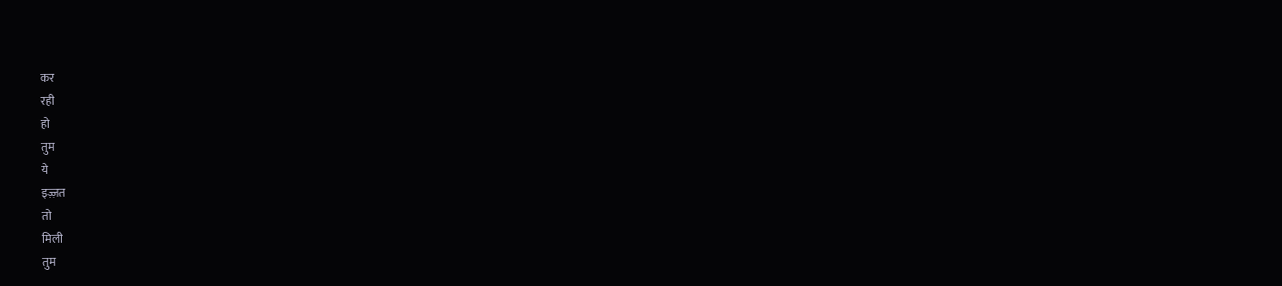कर
रही
हो
तुम
ये
इज़्ज़त
तो
मिली
तुम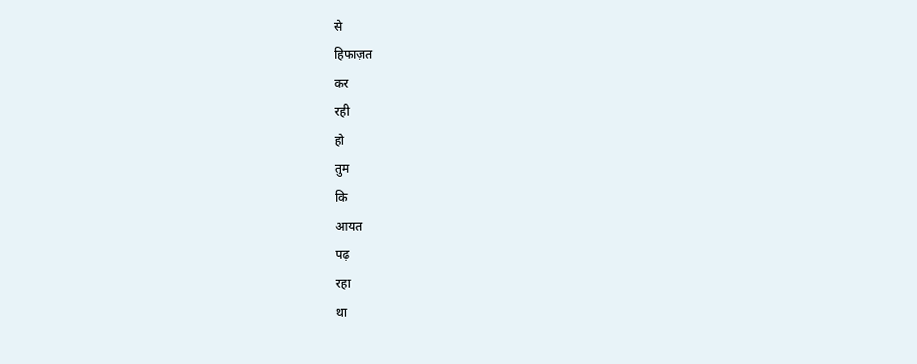से
हिफाज़त
कर
रही
हो
तुम
कि
आयत
पढ़
रहा
था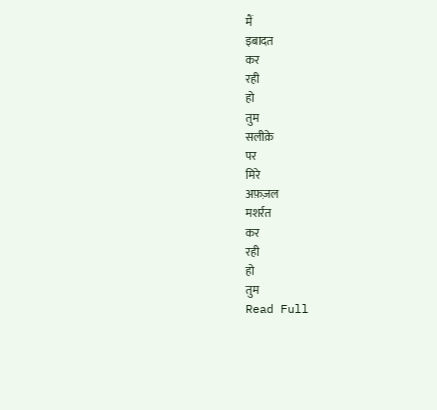मैं
इबादत
कर
रही
हो
तुम
सलीक़े
पर
मिरे
अफ़ज़ल
मशर्रत
कर
रही
हो
तुम
Read Full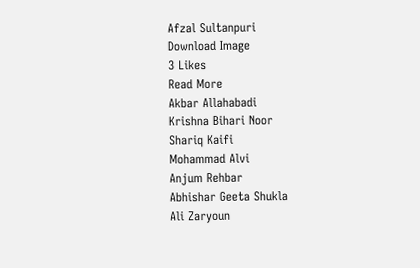Afzal Sultanpuri
Download Image
3 Likes
Read More
Akbar Allahabadi
Krishna Bihari Noor
Shariq Kaifi
Mohammad Alvi
Anjum Rehbar
Abhishar Geeta Shukla
Ali Zaryoun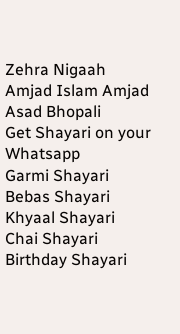Zehra Nigaah
Amjad Islam Amjad
Asad Bhopali
Get Shayari on your Whatsapp
Garmi Shayari
Bebas Shayari
Khyaal Shayari
Chai Shayari
Birthday Shayari